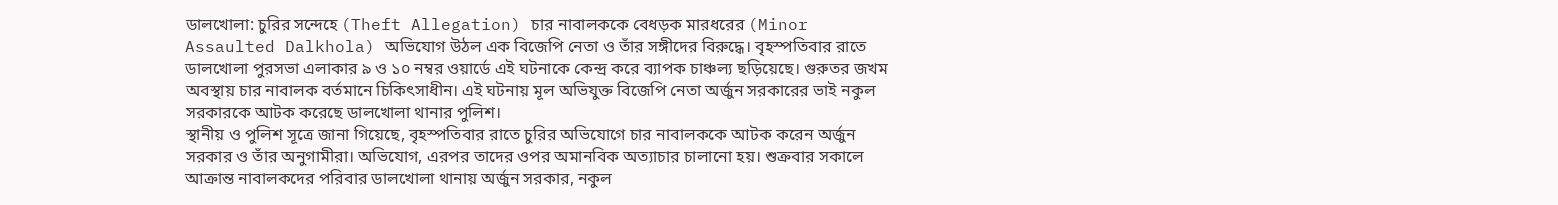ডালখোলা: চুরির সন্দেহে (Theft Allegation) চার নাবালককে বেধড়ক মারধরের (Minor Assaulted Dalkhola) অভিযোগ উঠল এক বিজেপি নেতা ও তাঁর সঙ্গীদের বিরুদ্ধে। বৃহস্পতিবার রাতে ডালখোলা পুরসভা এলাকার ৯ ও ১০ নম্বর ওয়ার্ডে এই ঘটনাকে কেন্দ্র করে ব্যাপক চাঞ্চল্য ছড়িয়েছে। গুরুতর জখম অবস্থায় চার নাবালক বর্তমানে চিকিৎসাধীন। এই ঘটনায় মূল অভিযুক্ত বিজেপি নেতা অর্জুন সরকারের ভাই নকুল সরকারকে আটক করেছে ডালখোলা থানার পুলিশ।
স্থানীয় ও পুলিশ সূত্রে জানা গিয়েছে, বৃহস্পতিবার রাতে চুরির অভিযোগে চার নাবালককে আটক করেন অর্জুন সরকার ও তাঁর অনুগামীরা। অভিযোগ, এরপর তাদের ওপর অমানবিক অত্যাচার চালানো হয়। শুক্রবার সকালে আক্রান্ত নাবালকদের পরিবার ডালখোলা থানায় অর্জুন সরকার, নকুল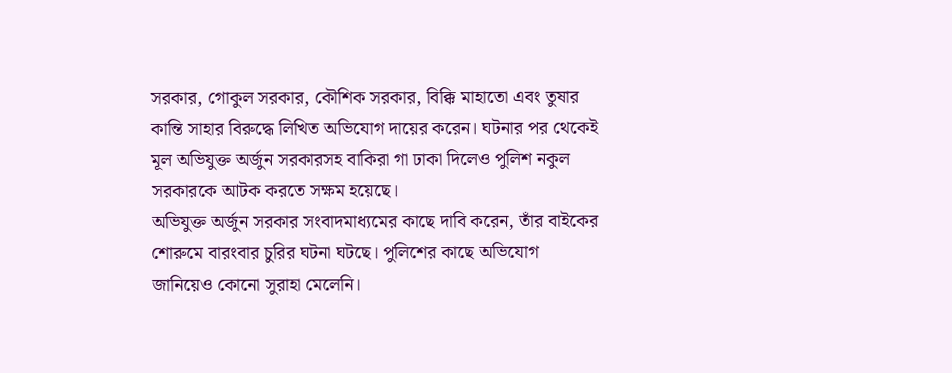সরকার, গোকুল সরকার, কৌশিক সরকার, বিক্কি মাহাতো এবং তুষার কান্তি সাহার বিরুদ্ধে লিখিত অভিযোগ দায়ের করেন। ঘটনার পর থেকেই মূল অভিযুক্ত অর্জুন সরকারসহ বাকিরা গা ঢাকা দিলেও পুলিশ নকুল সরকারকে আটক করতে সক্ষম হয়েছে।
অভিযুক্ত অর্জুন সরকার সংবাদমাধ্যমের কাছে দাবি করেন, তাঁর বাইকের শোরুমে বারংবার চুরির ঘটনা ঘটছে। পুলিশের কাছে অভিযোগ জানিয়েও কোনো সুরাহা মেলেনি।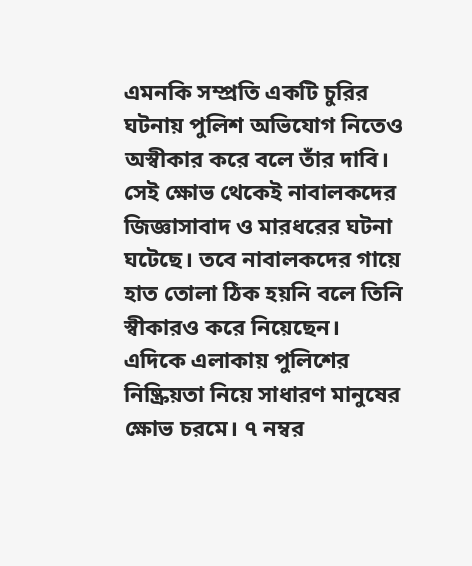এমনকি সম্প্রতি একটি চুরির ঘটনায় পুলিশ অভিযোগ নিতেও অস্বীকার করে বলে তাঁর দাবি। সেই ক্ষোভ থেকেই নাবালকদের জিজ্ঞাসাবাদ ও মারধরের ঘটনা ঘটেছে। তবে নাবালকদের গায়ে হাত তোলা ঠিক হয়নি বলে তিনি স্বীকারও করে নিয়েছেন।
এদিকে এলাকায় পুলিশের নিষ্ক্রিয়তা নিয়ে সাধারণ মানুষের ক্ষোভ চরমে। ৭ নম্বর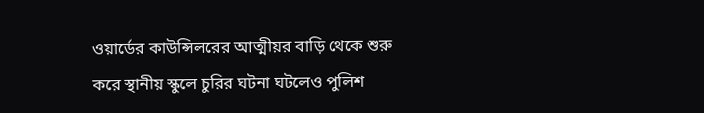ওয়ার্ডের কাউন্সিলরের আত্মীয়র বাড়ি থেকে শুরু করে স্থানীয় স্কুলে চুরির ঘটনা ঘটলেও পুলিশ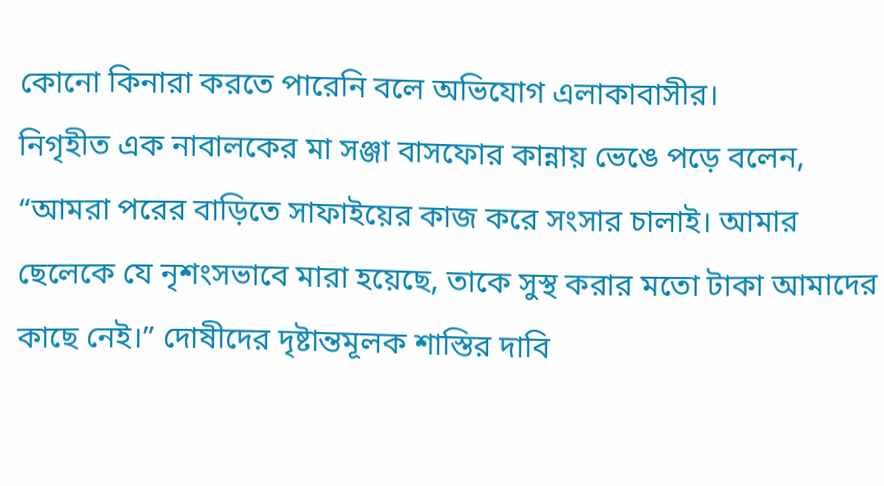কোনো কিনারা করতে পারেনি বলে অভিযোগ এলাকাবাসীর।
নিগৃহীত এক নাবালকের মা সঞ্জা বাসফোর কান্নায় ভেঙে পড়ে বলেন, “আমরা পরের বাড়িতে সাফাইয়ের কাজ করে সংসার চালাই। আমার ছেলেকে যে নৃশংসভাবে মারা হয়েছে, তাকে সুস্থ করার মতো টাকা আমাদের কাছে নেই।” দোষীদের দৃষ্টান্তমূলক শাস্তির দাবি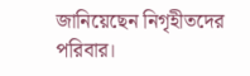জানিয়েছেন নিগৃহীতদের পরিবার।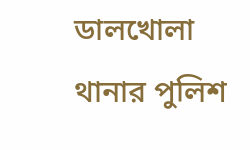ডালখোলা থানার পুলিশ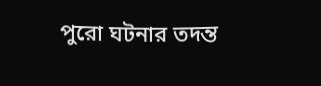পুরো ঘটনার তদন্ত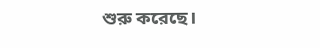শুরু করেছে।